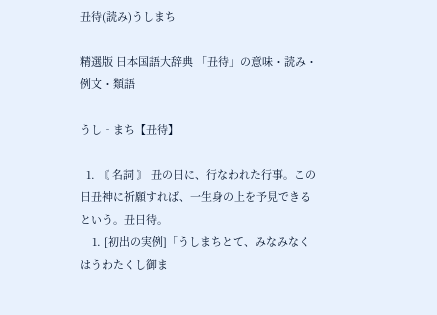丑待(読み)うしまち

精選版 日本国語大辞典 「丑待」の意味・読み・例文・類語

うし‐まち【丑待】

  1. 〘 名詞 〙 丑の日に、行なわれた行事。この日丑神に祈願すれば、一生身の上を予見できるという。丑日待。
    1. [初出の実例]「うしまちとて、みなみなくはうわたくし御ま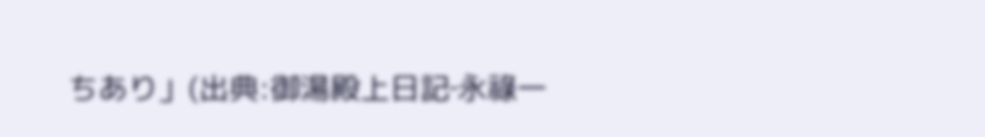ちあり」(出典:御湯殿上日記‐永祿一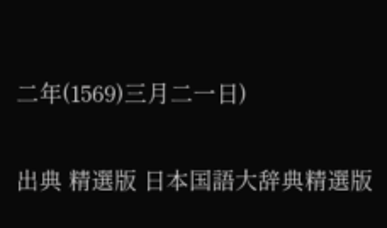二年(1569)三月二一日)

出典 精選版 日本国語大辞典精選版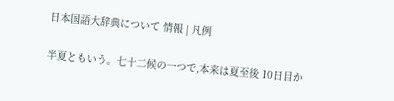日本国語大辞典について 情報 | 凡例

半夏ともいう。七十二候の一つで,本来は夏至後 10日目か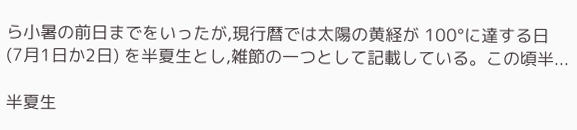ら小暑の前日までをいったが,現行暦では太陽の黄経が 100°に達する日 (7月1日か2日) を半夏生とし,雑節の一つとして記載している。この頃半...

半夏生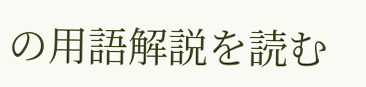の用語解説を読む